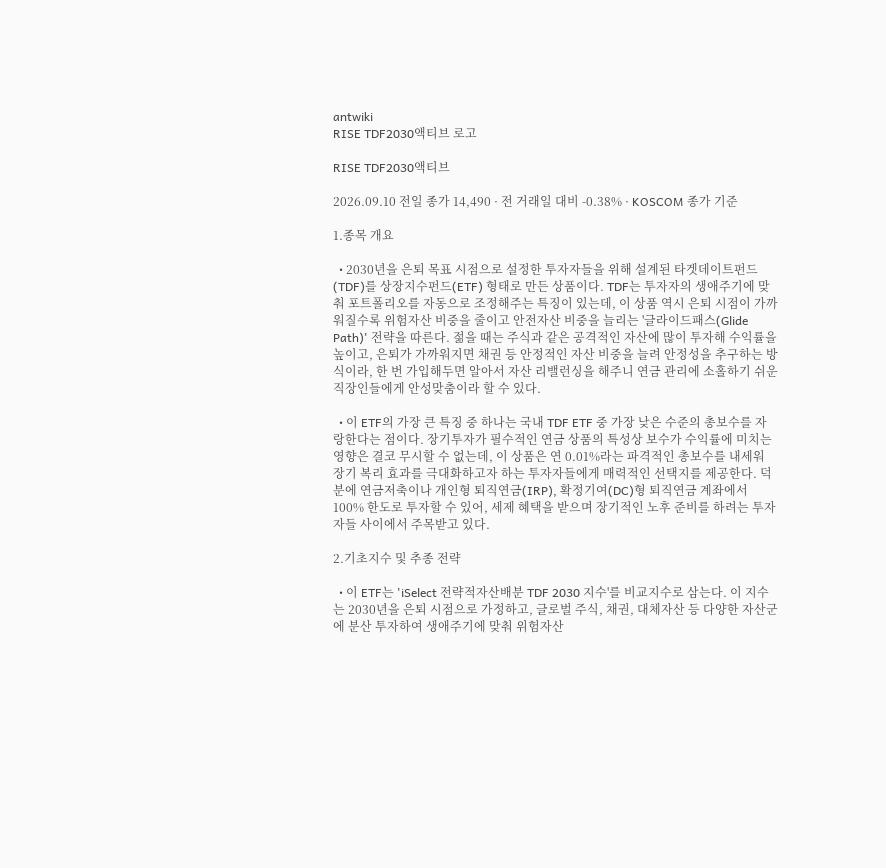antwiki
RISE TDF2030액티브 로고

RISE TDF2030액티브

2026.09.10 전일 종가 14,490 · 전 거래일 대비 -0.38% · KOSCOM 종가 기준

1.종목 개요

  • 2030년을 은퇴 목표 시점으로 설정한 투자자들을 위해 설계된 타겟데이트펀드(TDF)를 상장지수펀드(ETF) 형태로 만든 상품이다. TDF는 투자자의 생애주기에 맞춰 포트폴리오를 자동으로 조정해주는 특징이 있는데, 이 상품 역시 은퇴 시점이 가까워질수록 위험자산 비중을 줄이고 안전자산 비중을 늘리는 '글라이드패스(Glide Path)' 전략을 따른다. 젊을 때는 주식과 같은 공격적인 자산에 많이 투자해 수익률을 높이고, 은퇴가 가까워지면 채권 등 안정적인 자산 비중을 늘려 안정성을 추구하는 방식이라, 한 번 가입해두면 알아서 자산 리밸런싱을 해주니 연금 관리에 소홀하기 쉬운 직장인들에게 안성맞춤이라 할 수 있다.

  • 이 ETF의 가장 큰 특징 중 하나는 국내 TDF ETF 중 가장 낮은 수준의 총보수를 자랑한다는 점이다. 장기투자가 필수적인 연금 상품의 특성상 보수가 수익률에 미치는 영향은 결코 무시할 수 없는데, 이 상품은 연 0.01%라는 파격적인 총보수를 내세워 장기 복리 효과를 극대화하고자 하는 투자자들에게 매력적인 선택지를 제공한다. 덕분에 연금저축이나 개인형 퇴직연금(IRP), 확정기여(DC)형 퇴직연금 계좌에서 100% 한도로 투자할 수 있어, 세제 혜택을 받으며 장기적인 노후 준비를 하려는 투자자들 사이에서 주목받고 있다.

2.기초지수 및 추종 전략

  • 이 ETF는 'iSelect 전략적자산배분 TDF 2030 지수'를 비교지수로 삼는다. 이 지수는 2030년을 은퇴 시점으로 가정하고, 글로벌 주식, 채권, 대체자산 등 다양한 자산군에 분산 투자하여 생애주기에 맞춰 위험자산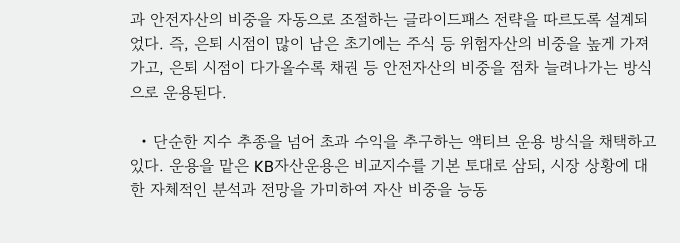과 안전자산의 비중을 자동으로 조절하는 글라이드패스 전략을 따르도록 설계되었다. 즉, 은퇴 시점이 많이 남은 초기에는 주식 등 위험자산의 비중을 높게 가져가고, 은퇴 시점이 다가올수록 채권 등 안전자산의 비중을 점차 늘려나가는 방식으로 운용된다.

  • 단순한 지수 추종을 넘어 초과 수익을 추구하는 액티브 운용 방식을 채택하고 있다. 운용을 맡은 KB자산운용은 비교지수를 기본 토대로 삼되, 시장 상황에 대한 자체적인 분석과 전망을 가미하여 자산 비중을 능동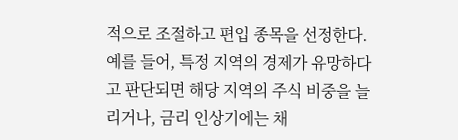적으로 조절하고 편입 종목을 선정한다. 예를 들어, 특정 지역의 경제가 유망하다고 판단되면 해당 지역의 주식 비중을 늘리거나, 금리 인상기에는 채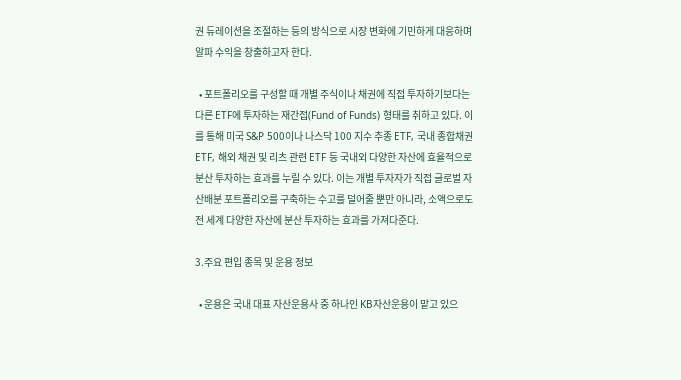권 듀레이션을 조절하는 등의 방식으로 시장 변화에 기민하게 대응하며 알파 수익을 창출하고자 한다.

  • 포트폴리오를 구성할 때 개별 주식이나 채권에 직접 투자하기보다는 다른 ETF에 투자하는 재간접(Fund of Funds) 형태를 취하고 있다. 이를 통해 미국 S&P 500이나 나스닥 100 지수 추종 ETF, 국내 종합채권 ETF, 해외 채권 및 리츠 관련 ETF 등 국내외 다양한 자산에 효율적으로 분산 투자하는 효과를 누릴 수 있다. 이는 개별 투자자가 직접 글로벌 자산배분 포트폴리오를 구축하는 수고를 덜어줄 뿐만 아니라, 소액으로도 전 세계 다양한 자산에 분산 투자하는 효과를 가져다준다.

3.주요 편입 종목 및 운용 정보

  • 운용은 국내 대표 자산운용사 중 하나인 KB자산운용이 맡고 있으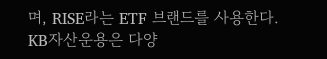며, RISE라는 ETF 브랜드를 사용한다. KB자산운용은 다양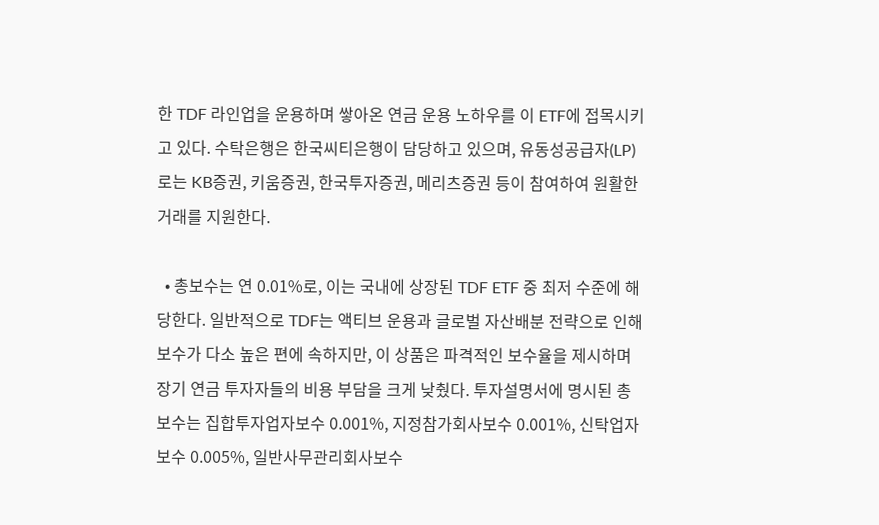한 TDF 라인업을 운용하며 쌓아온 연금 운용 노하우를 이 ETF에 접목시키고 있다. 수탁은행은 한국씨티은행이 담당하고 있으며, 유동성공급자(LP)로는 KB증권, 키움증권, 한국투자증권, 메리츠증권 등이 참여하여 원활한 거래를 지원한다.

  • 총보수는 연 0.01%로, 이는 국내에 상장된 TDF ETF 중 최저 수준에 해당한다. 일반적으로 TDF는 액티브 운용과 글로벌 자산배분 전략으로 인해 보수가 다소 높은 편에 속하지만, 이 상품은 파격적인 보수율을 제시하며 장기 연금 투자자들의 비용 부담을 크게 낮췄다. 투자설명서에 명시된 총보수는 집합투자업자보수 0.001%, 지정참가회사보수 0.001%, 신탁업자보수 0.005%, 일반사무관리회사보수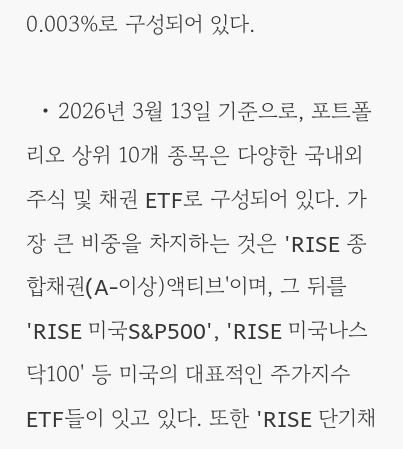0.003%로 구성되어 있다.

  • 2026년 3월 13일 기준으로, 포트폴리오 상위 10개 종목은 다양한 국내외 주식 및 채권 ETF로 구성되어 있다. 가장 큰 비중을 차지하는 것은 'RISE 종합채권(A-이상)액티브'이며, 그 뒤를 'RISE 미국S&P500', 'RISE 미국나스닥100' 등 미국의 대표적인 주가지수 ETF들이 잇고 있다. 또한 'RISE 단기채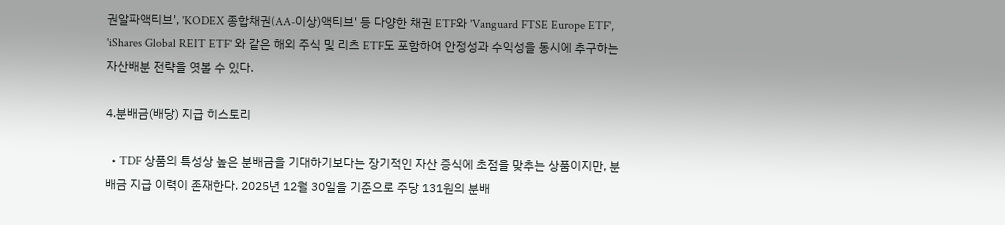권알파액티브', 'KODEX 종합채권(AA-이상)액티브' 등 다양한 채권 ETF와 'Vanguard FTSE Europe ETF', 'iShares Global REIT ETF' 와 같은 해외 주식 및 리츠 ETF도 포함하여 안정성과 수익성을 동시에 추구하는 자산배분 전략을 엿볼 수 있다.

4.분배금(배당) 지급 히스토리

  • TDF 상품의 특성상 높은 분배금을 기대하기보다는 장기적인 자산 증식에 초점을 맞추는 상품이지만, 분배금 지급 이력이 존재한다. 2025년 12월 30일을 기준으로 주당 131원의 분배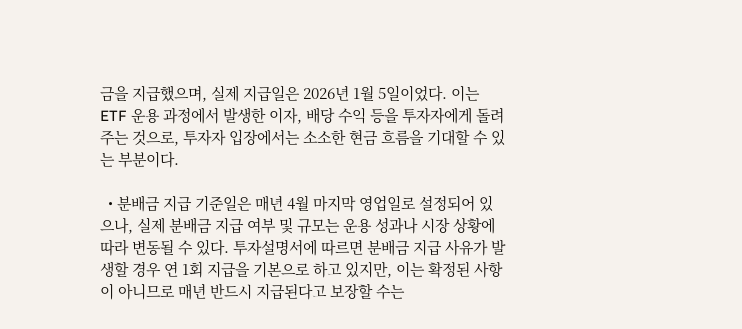금을 지급했으며, 실제 지급일은 2026년 1월 5일이었다. 이는 ETF 운용 과정에서 발생한 이자, 배당 수익 등을 투자자에게 돌려주는 것으로, 투자자 입장에서는 소소한 현금 흐름을 기대할 수 있는 부분이다.

  • 분배금 지급 기준일은 매년 4월 마지막 영업일로 설정되어 있으나, 실제 분배금 지급 여부 및 규모는 운용 성과나 시장 상황에 따라 변동될 수 있다. 투자설명서에 따르면 분배금 지급 사유가 발생할 경우 연 1회 지급을 기본으로 하고 있지만, 이는 확정된 사항이 아니므로 매년 반드시 지급된다고 보장할 수는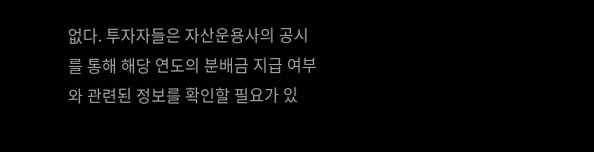없다. 투자자들은 자산운용사의 공시를 통해 해당 연도의 분배금 지급 여부와 관련된 정보를 확인할 필요가 있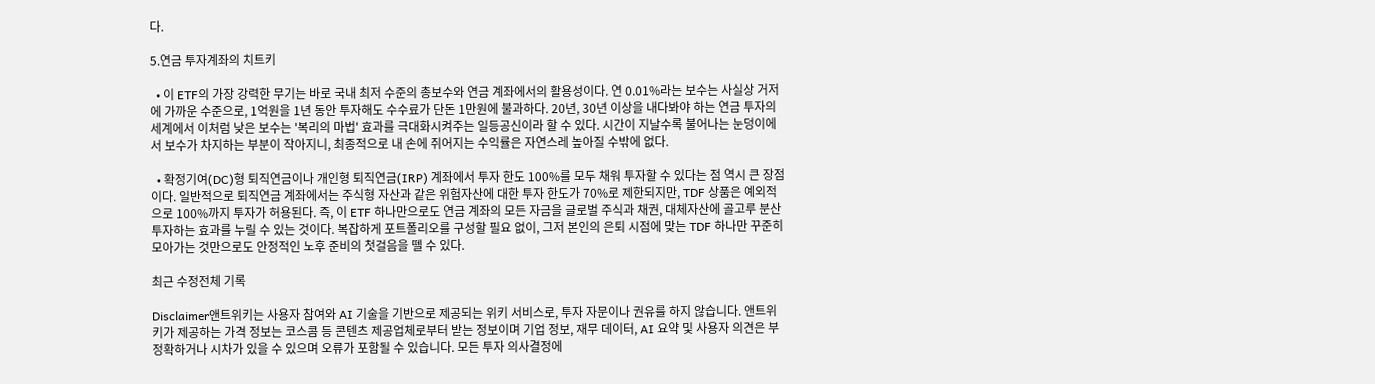다.

5.연금 투자계좌의 치트키

  • 이 ETF의 가장 강력한 무기는 바로 국내 최저 수준의 총보수와 연금 계좌에서의 활용성이다. 연 0.01%라는 보수는 사실상 거저에 가까운 수준으로, 1억원을 1년 동안 투자해도 수수료가 단돈 1만원에 불과하다. 20년, 30년 이상을 내다봐야 하는 연금 투자의 세계에서 이처럼 낮은 보수는 '복리의 마법' 효과를 극대화시켜주는 일등공신이라 할 수 있다. 시간이 지날수록 불어나는 눈덩이에서 보수가 차지하는 부분이 작아지니, 최종적으로 내 손에 쥐어지는 수익률은 자연스레 높아질 수밖에 없다.

  • 확정기여(DC)형 퇴직연금이나 개인형 퇴직연금(IRP) 계좌에서 투자 한도 100%를 모두 채워 투자할 수 있다는 점 역시 큰 장점이다. 일반적으로 퇴직연금 계좌에서는 주식형 자산과 같은 위험자산에 대한 투자 한도가 70%로 제한되지만, TDF 상품은 예외적으로 100%까지 투자가 허용된다. 즉, 이 ETF 하나만으로도 연금 계좌의 모든 자금을 글로벌 주식과 채권, 대체자산에 골고루 분산 투자하는 효과를 누릴 수 있는 것이다. 복잡하게 포트폴리오를 구성할 필요 없이, 그저 본인의 은퇴 시점에 맞는 TDF 하나만 꾸준히 모아가는 것만으로도 안정적인 노후 준비의 첫걸음을 뗄 수 있다.

최근 수정전체 기록

Disclaimer앤트위키는 사용자 참여와 AI 기술을 기반으로 제공되는 위키 서비스로, 투자 자문이나 권유를 하지 않습니다. 앤트위키가 제공하는 가격 정보는 코스콤 등 콘텐츠 제공업체로부터 받는 정보이며 기업 정보, 재무 데이터, AI 요약 및 사용자 의견은 부정확하거나 시차가 있을 수 있으며 오류가 포함될 수 있습니다. 모든 투자 의사결정에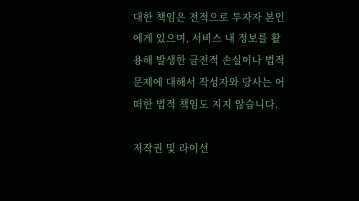대한 책임은 전적으로 투자자 본인에게 있으며, 서비스 내 정보를 활용해 발생한 금전적 손실이나 법적 문제에 대해서 작성자와 당사는 어떠한 법적 책임도 지지 않습니다.

저작권 및 라이선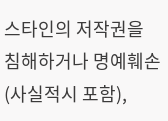스타인의 저작권을 침해하거나 명예훼손(사실적시 포함),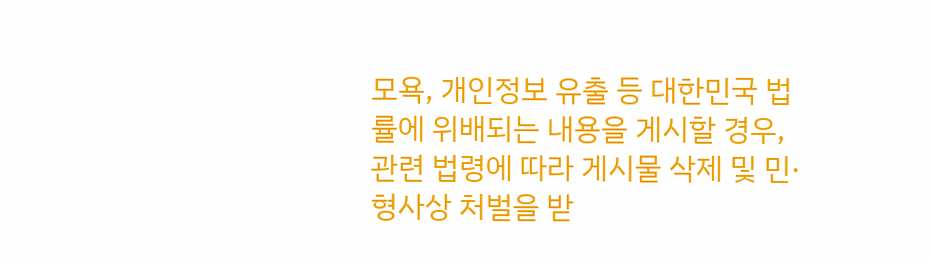모욕, 개인정보 유출 등 대한민국 법률에 위배되는 내용을 게시할 경우, 관련 법령에 따라 게시물 삭제 및 민·형사상 처벌을 받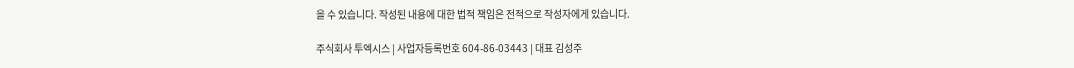을 수 있습니다. 작성된 내용에 대한 법적 책임은 전적으로 작성자에게 있습니다.

주식회사 투엑시스 | 사업자등록번호 604-86-03443 | 대표 김성주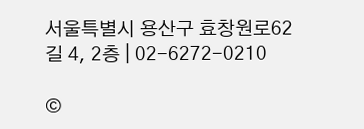서울특별시 용산구 효창원로62길 4, 2층 | 02-6272-0210

©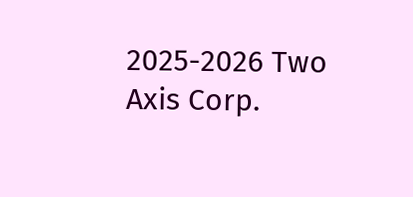2025-2026 Two Axis Corp.